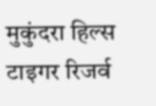मुकुंदरा हिल्स टाइगर रिजर्व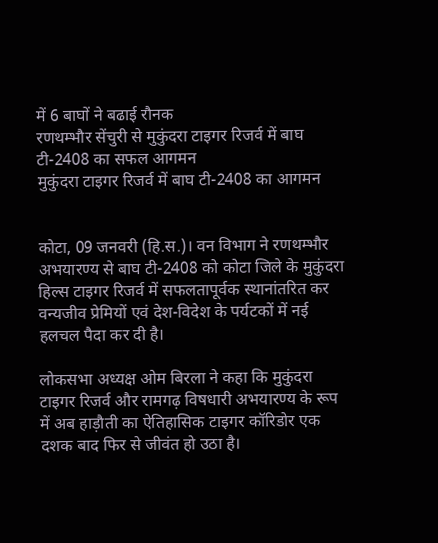में 6 बाघों ने बढाई रौनक
रणथम्‍भौर सेंचुरी से मुकुंदरा टाइगर रिजर्व में बाघ टी-2408 का सफल आगमन
मुकुंदरा टाइगर रिजर्व में बाघ टी-2408 का आगमन


कोटा, 09 जनवरी (हि.स.)। वन विभाग ने रणथम्‍भौर अभयारण्‍य से बाघ टी-2408 को कोटा जिले के मुकुंदरा हिल्स टाइगर रिजर्व में सफलतापूर्वक स्थानांतरित कर वन्यजीव प्रेमियों एवं देश-विदेश के पर्यटकों में नई हलचल पैदा कर दी है।

लोकसभा अध्यक्ष ओम बिरला ने कहा कि मुकुंदरा टाइगर रिजर्व और रामगढ़ विषधारी अभयारण्य के रूप में अब हाड़ौती का ऐतिहासिक टाइगर कॉरिडोर एक दशक बाद फिर से जीवंत हो उठा है।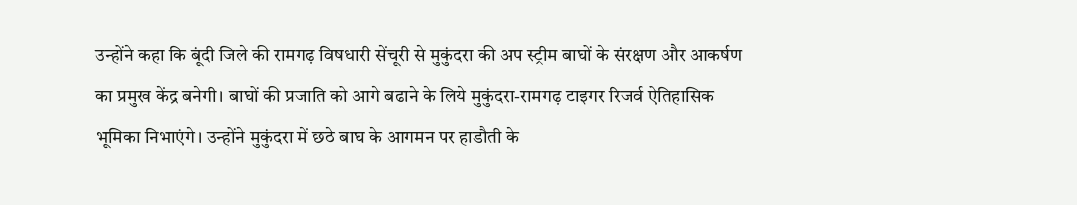उन्होंने कहा कि बूंदी जिले की रामगढ़ विषधारी सेंचूरी से मुकुंदरा की अप स्ट्रीम बाघों के संरक्षण और आकर्षण का प्रमुख केंद्र बनेगी। बाघों की प्रजाति को आगे बढाने के लिये मुकुंदरा-रामगढ़ टाइगर रिजर्व ऐतिहासिक भूमिका निभाएंगे। उन्होंने मुकुंदरा में छठे बाघ के आगमन पर हाडौती के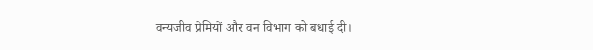वन्यजीव प्रेमियों और वन विभाग को बधाई दी।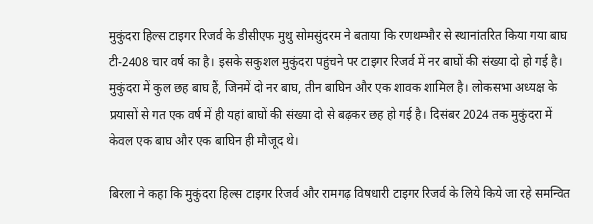मुकुंदरा हिल्स टाइगर रिजर्व के डीसीएफ मुथु सोमसुंदरम ने बताया कि रणथम्‍भौर से स्थानांतरित किया गया बाघ टी-2408 चार वर्ष का है। इसके सकुशल मुकुंदरा पहुंचने पर टाइगर रिजर्व में नर बाघों की संख्या दो हो गई है। मुकुंदरा में कुल छह बाघ हैं, जिनमें दो नर बाघ, तीन बाघिन और एक शावक शामिल है। लोकसभा अध्यक्ष के प्रयासों से गत एक वर्ष में ही यहां बाघों की संख्या दो से बढ़कर छह हो गई है। दिसंबर 2024 तक मुकुंदरा में केवल एक बाघ और एक बाघिन ही मौजूद थे।

बिरला ने कहा कि मुकुंदरा हिल्स टाइगर रिजर्व और रामगढ़ विषधारी टाइगर रिजर्व के लिये किये जा रहे समन्वित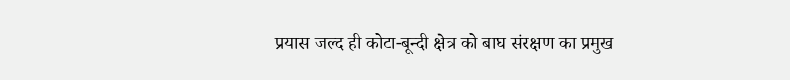प्रयास जल्द ही कोटा-बून्दी क्षेत्र को बाघ संरक्षण का प्रमुख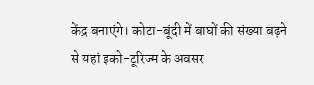केंद्र बनाएंगे। कोटा-बूंदी में बाघों की संख्या बढ़ने से यहां इको-टूरिज्म के अवसर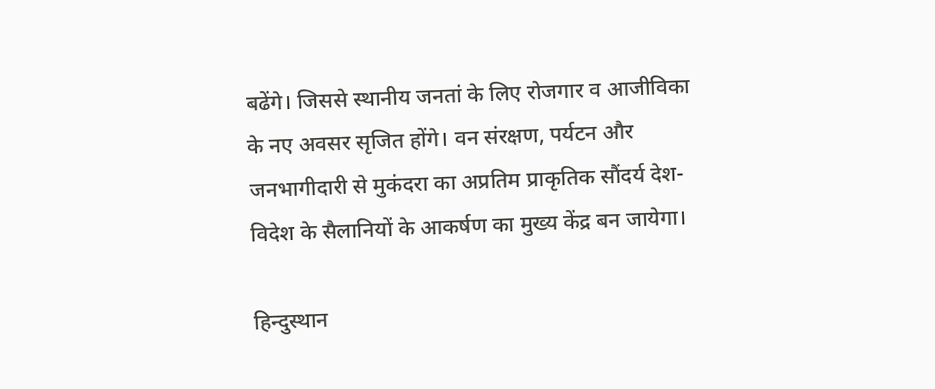बढेंगे। जिससे स्थानीय जनतां के लिए रोजगार व आजीविका के नए अवसर सृजित होंगे। वन संरक्षण, पर्यटन और जनभागीदारी से मुकंदरा का अप्रतिम प्राकृतिक सौंदर्य देश-विदेश के सैलानियों के आकर्षण का मुख्य केंद्र बन जायेगा।

हिन्दुस्थान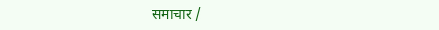समाचार /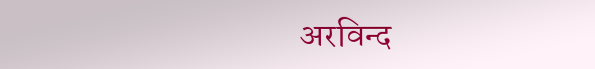अरविन्द